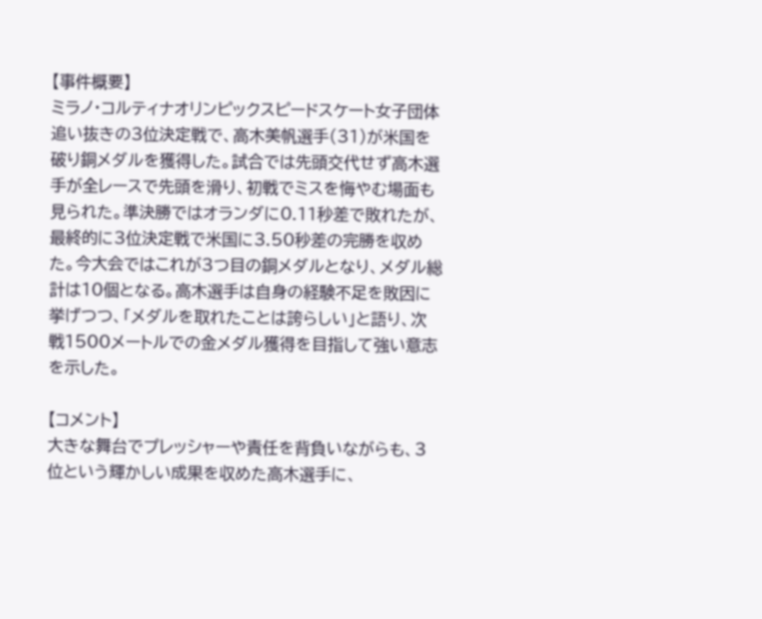【事件概要】
ミラノ・コルティナオリンピックスピードスケート女子団体追い抜きの3位決定戦で、高木美帆選手(31)が米国を破り銅メダルを獲得した。試合では先頭交代せず高木選手が全レースで先頭を滑り、初戦でミスを悔やむ場面も見られた。準決勝ではオランダに0.11秒差で敗れたが、最終的に3位決定戦で米国に3.50秒差の完勝を収めた。今大会ではこれが3つ目の銅メダルとなり、メダル総計は10個となる。高木選手は自身の経験不足を敗因に挙げつつ、「メダルを取れたことは誇らしい」と語り、次戦1500メートルでの金メダル獲得を目指して強い意志を示した。

【コメント】
大きな舞台でプレッシャーや責任を背負いながらも、3位という輝かしい成果を収めた高木選手に、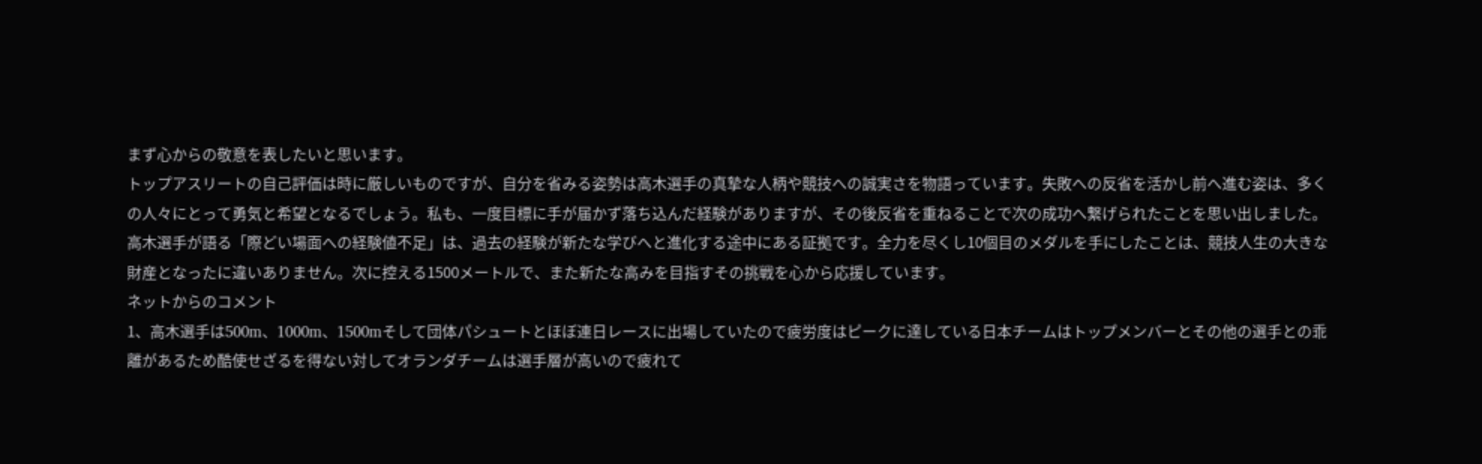まず心からの敬意を表したいと思います。
トップアスリートの自己評価は時に厳しいものですが、自分を省みる姿勢は高木選手の真摯な人柄や競技への誠実さを物語っています。失敗への反省を活かし前へ進む姿は、多くの人々にとって勇気と希望となるでしょう。私も、一度目標に手が届かず落ち込んだ経験がありますが、その後反省を重ねることで次の成功へ繋げられたことを思い出しました。高木選手が語る「際どい場面への経験値不足」は、過去の経験が新たな学びへと進化する途中にある証拠です。全力を尽くし10個目のメダルを手にしたことは、競技人生の大きな財産となったに違いありません。次に控える1500メートルで、また新たな高みを目指すその挑戦を心から応援しています。
ネットからのコメント
1、高木選手は500m、1000m、1500mそして団体パシュートとほぼ連日レースに出場していたので疲労度はピークに達している日本チームはトップメンバーとその他の選手との乖離があるため酷使せざるを得ない対してオランダチームは選手層が高いので疲れて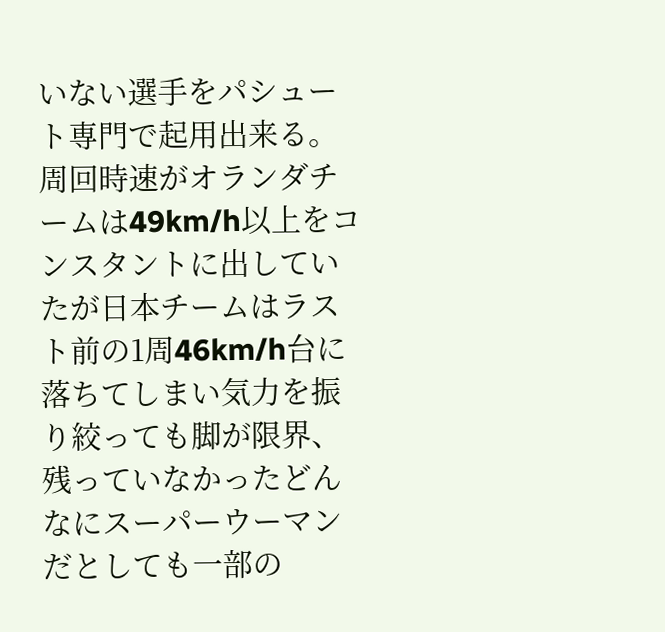いない選手をパシュート専門で起用出来る。
周回時速がオランダチームは49km/h以上をコンスタントに出していたが日本チームはラスト前の1周46km/h台に落ちてしまい気力を振り絞っても脚が限界、残っていなかったどんなにスーパーウーマンだとしても一部の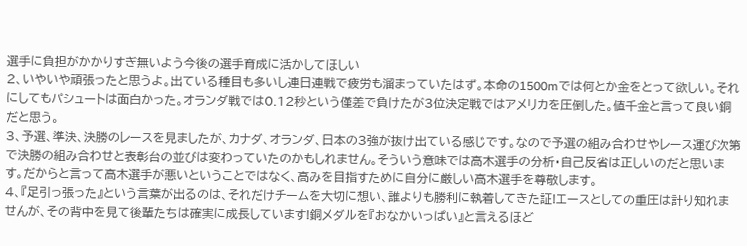選手に負担がかかりすぎ無いよう今後の選手育成に活かしてほしい
2、いやいや頑張ったと思うよ。出ている種目も多いし連日連戦で疲労も溜まっていたはず。本命の1500mでは何とか金をとって欲しい。それにしてもパシュートは面白かった。オランダ戦では0.12秒という僅差で負けたが3位決定戦ではアメリカを圧倒した。値千金と言って良い銅だと思う。
3、予選、準決、決勝のレースを見ましたが、カナダ、オランダ、日本の3強が抜け出ている感じです。なので予選の組み合わせやレース運び次第で決勝の組み合わせと表彰台の並びは変わっていたのかもしれません。そういう意味では高木選手の分析・自己反省は正しいのだと思います。だからと言って高木選手が悪いということではなく、高みを目指すために自分に厳しい高木選手を尊敬します。
4、『足引っ張った』という言葉が出るのは、それだけチームを大切に想い、誰よりも勝利に執着してきた証!エースとしての重圧は計り知れませんが、その背中を見て後輩たちは確実に成長しています!銅メダルを『おなかいっぱい』と言えるほど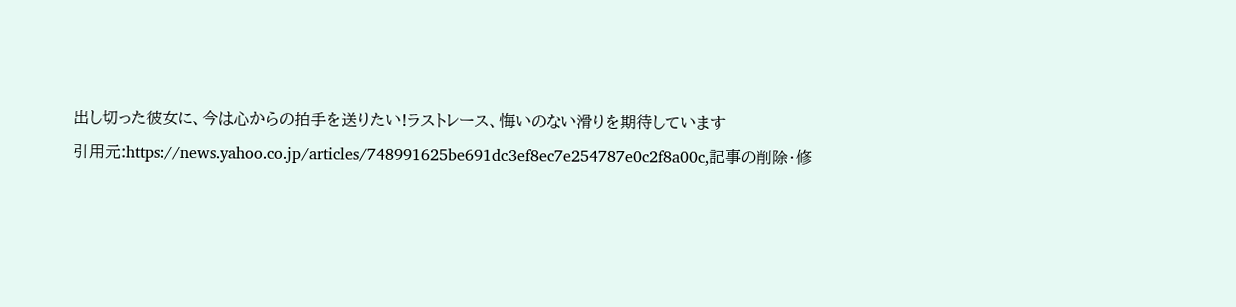出し切った彼女に、今は心からの拍手を送りたい!ラストレース、悔いのない滑りを期待しています
引用元:https://news.yahoo.co.jp/articles/748991625be691dc3ef8ec7e254787e0c2f8a00c,記事の削除・修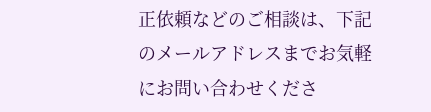正依頼などのご相談は、下記のメールアドレスまでお気軽にお問い合わせくださ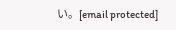い。[email protected]